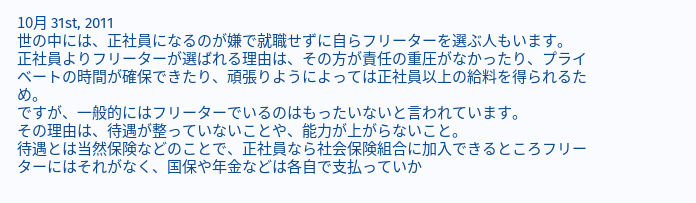10月 31st, 2011
世の中には、正社員になるのが嫌で就職せずに自らフリーターを選ぶ人もいます。
正社員よりフリーターが選ばれる理由は、その方が責任の重圧がなかったり、プライベートの時間が確保できたり、頑張りようによっては正社員以上の給料を得られるため。
ですが、一般的にはフリーターでいるのはもったいないと言われています。
その理由は、待遇が整っていないことや、能力が上がらないこと。
待遇とは当然保険などのことで、正社員なら社会保険組合に加入できるところフリーターにはそれがなく、国保や年金などは各自で支払っていか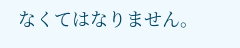なくてはなりません。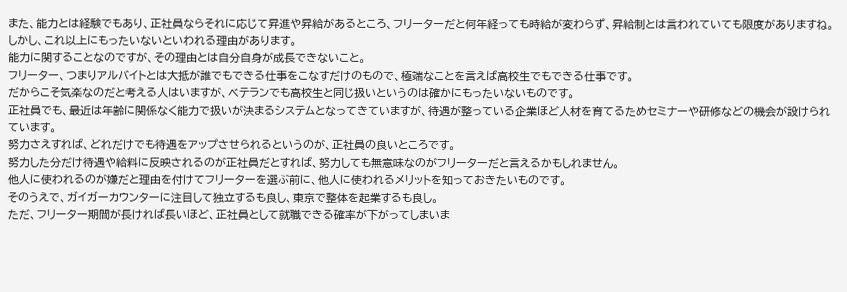また、能力とは経験でもあり、正社員ならそれに応じて昇進や昇給があるところ、フリーターだと何年経っても時給が変わらず、昇給制とは言われていても限度がありますね。
しかし、これ以上にもったいないといわれる理由があります。
能力に関することなのですが、その理由とは自分自身が成長できないこと。
フリーター、つまりアルバイトとは大抵が誰でもできる仕事をこなすだけのもので、極端なことを言えば高校生でもできる仕事です。
だからこそ気楽なのだと考える人はいますが、ベテランでも高校生と同じ扱いというのは確かにもったいないものです。
正社員でも、最近は年齢に関係なく能力で扱いが決まるシステムとなってきていますが、待遇が整っている企業ほど人材を育てるためセミナーや研修などの機会が設けられています。
努力さえすれば、どれだけでも待遇をアップさせられるというのが、正社員の良いところです。
努力した分だけ待遇や給料に反映されるのが正社員だとすれば、努力しても無意味なのがフリーターだと言えるかもしれません。
他人に使われるのが嫌だと理由を付けてフリーターを選ぶ前に、他人に使われるメリットを知っておきたいものです。
そのうえで、ガイガーカウンターに注目して独立するも良し、東京で整体を起業するも良し。
ただ、フリーター期間が長ければ長いほど、正社員として就職できる確率が下がってしまいま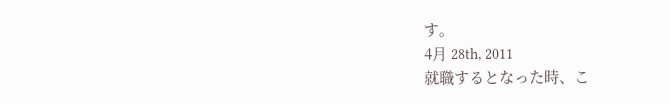す。
4月 28th, 2011
就職するとなった時、こ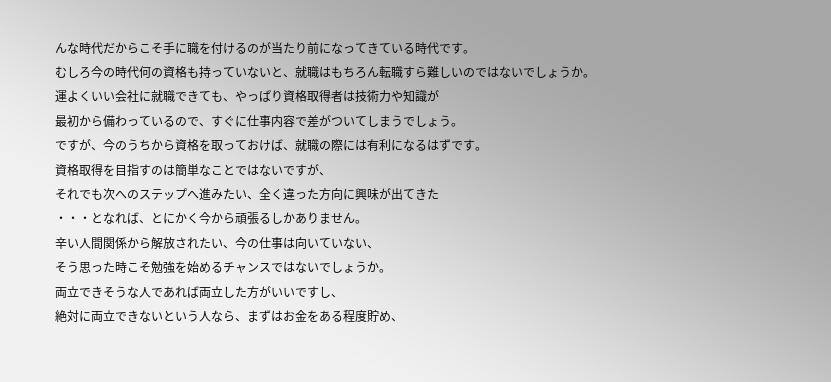んな時代だからこそ手に職を付けるのが当たり前になってきている時代です。
むしろ今の時代何の資格も持っていないと、就職はもちろん転職すら難しいのではないでしょうか。
運よくいい会社に就職できても、やっぱり資格取得者は技術力や知識が
最初から備わっているので、すぐに仕事内容で差がついてしまうでしょう。
ですが、今のうちから資格を取っておけば、就職の際には有利になるはずです。
資格取得を目指すのは簡単なことではないですが、
それでも次へのステップへ進みたい、全く違った方向に興味が出てきた
・・・となれば、とにかく今から頑張るしかありません。
辛い人間関係から解放されたい、今の仕事は向いていない、
そう思った時こそ勉強を始めるチャンスではないでしょうか。
両立できそうな人であれば両立した方がいいですし、
絶対に両立できないという人なら、まずはお金をある程度貯め、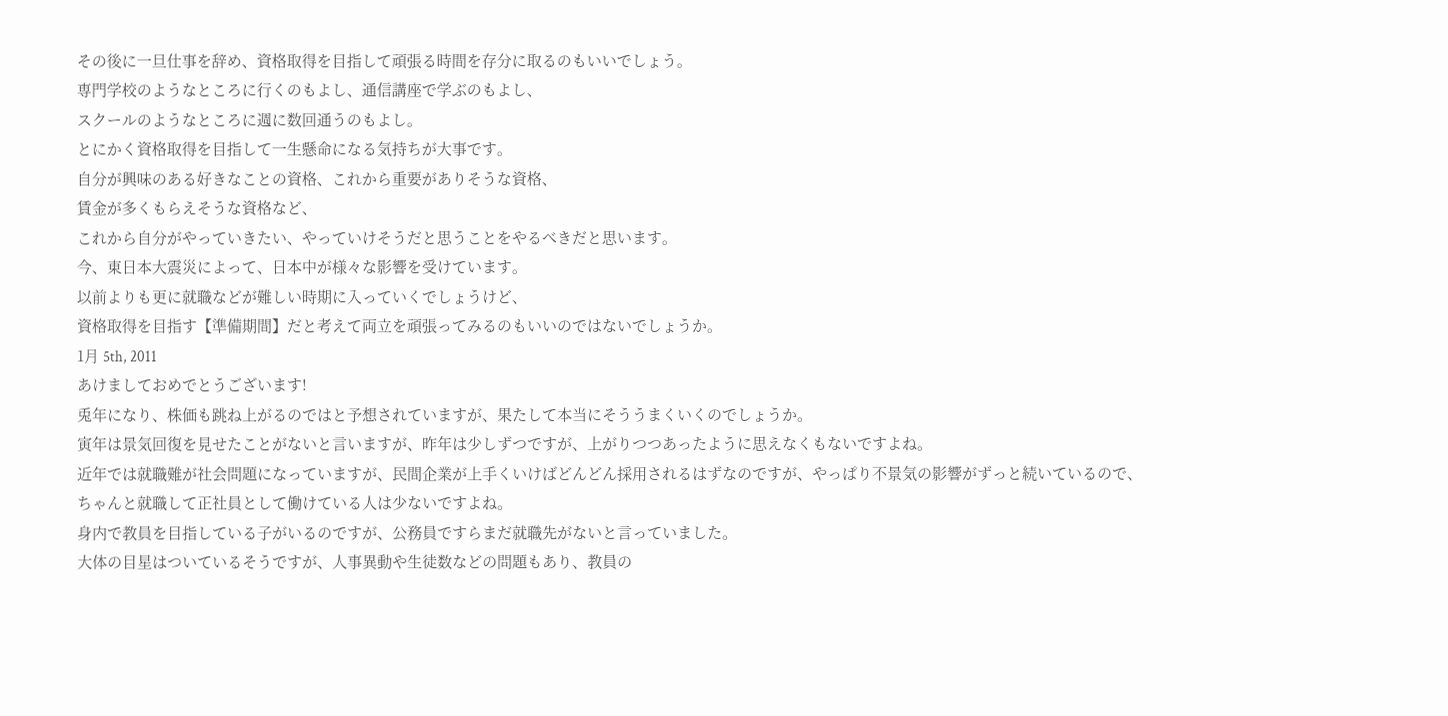その後に一旦仕事を辞め、資格取得を目指して頑張る時間を存分に取るのもいいでしょう。
専門学校のようなところに行くのもよし、通信講座で学ぶのもよし、
スクールのようなところに週に数回通うのもよし。
とにかく資格取得を目指して一生懸命になる気持ちが大事です。
自分が興味のある好きなことの資格、これから重要がありそうな資格、
賃金が多くもらえそうな資格など、
これから自分がやっていきたい、やっていけそうだと思うことをやるべきだと思います。
今、東日本大震災によって、日本中が様々な影響を受けています。
以前よりも更に就職などが難しい時期に入っていくでしょうけど、
資格取得を目指す【準備期間】だと考えて両立を頑張ってみるのもいいのではないでしょうか。
1月 5th, 2011
あけましておめでとうございます!
兎年になり、株価も跳ね上がるのではと予想されていますが、果たして本当にそううまくいくのでしょうか。
寅年は景気回復を見せたことがないと言いますが、昨年は少しずつですが、上がりつつあったように思えなくもないですよね。
近年では就職難が社会問題になっていますが、民間企業が上手くいけばどんどん採用されるはずなのですが、やっぱり不景気の影響がずっと続いているので、ちゃんと就職して正社員として働けている人は少ないですよね。
身内で教員を目指している子がいるのですが、公務員ですらまだ就職先がないと言っていました。
大体の目星はついているそうですが、人事異動や生徒数などの問題もあり、教員の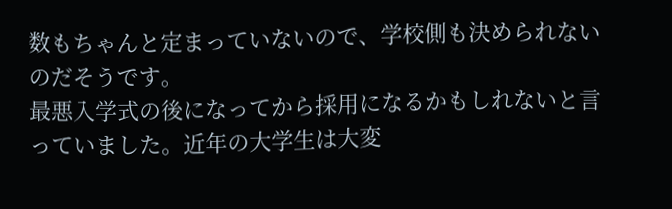数もちゃんと定まっていないので、学校側も決められないのだそうです。
最悪入学式の後になってから採用になるかもしれないと言っていました。近年の大学生は大変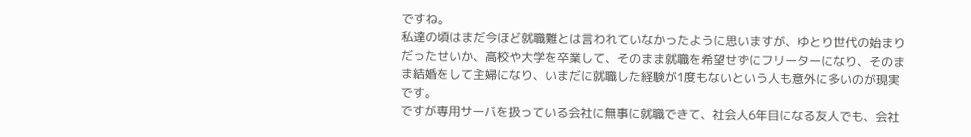ですね。
私達の頃はまだ今ほど就職難とは言われていなかったように思いますが、ゆとり世代の始まりだったせいか、高校や大学を卒業して、そのまま就職を希望せずにフリーターになり、そのまま結婚をして主婦になり、いまだに就職した経験が1度もないという人も意外に多いのが現実です。
ですが専用サーバを扱っている会社に無事に就職できて、社会人6年目になる友人でも、会社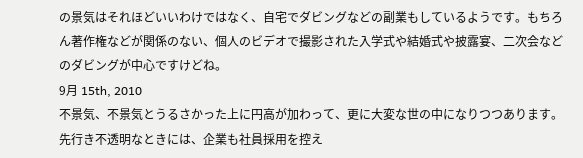の景気はそれほどいいわけではなく、自宅でダビングなどの副業もしているようです。もちろん著作権などが関係のない、個人のビデオで撮影された入学式や結婚式や披露宴、二次会などのダビングが中心ですけどね。
9月 15th, 2010
不景気、不景気とうるさかった上に円高が加わって、更に大変な世の中になりつつあります。
先行き不透明なときには、企業も社員採用を控え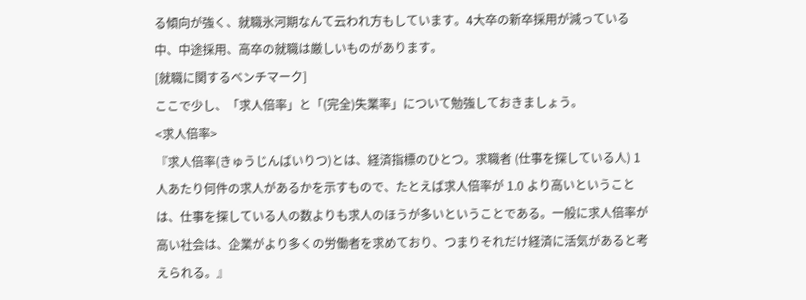る傾向が強く、就職氷河期なんて云われ方もしています。4大卒の新卒採用が減っている中、中途採用、高卒の就職は厳しいものがあります。
[就職に関するベンチマーク]
ここで少し、「求人倍率」と「(完全)失業率」について勉強しておきましょう。
<求人倍率>
『求人倍率(きゅうじんばいりつ)とは、経済指標のひとつ。求職者 (仕事を探している人) 1人あたり何件の求人があるかを示すもので、たとえば求人倍率が 1.0 より高いということは、仕事を探している人の数よりも求人のほうが多いということである。一般に求人倍率が高い社会は、企業がより多くの労働者を求めており、つまりそれだけ経済に活気があると考えられる。』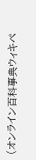(オンライン百科事典ウィキペ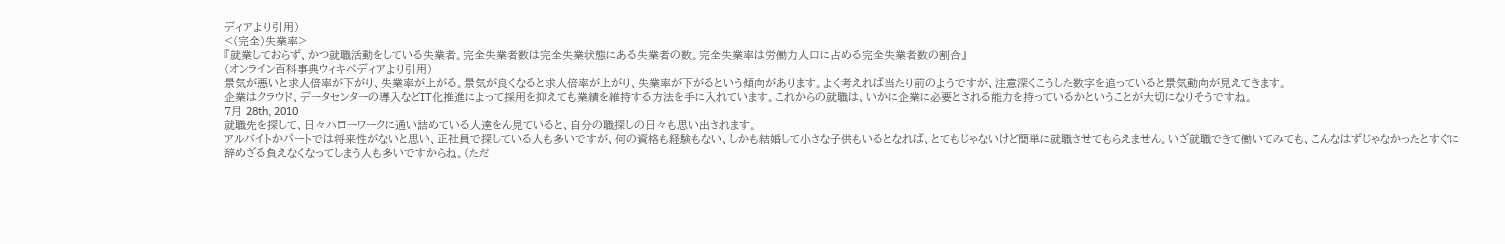ディアより引用)
<(完全)失業率>
『就業しておらず、かつ就職活動をしている失業者。完全失業者数は完全失業状態にある失業者の数。完全失業率は労働力人口に占める完全失業者数の割合』
(オンライン百科事典ウィキペディアより引用)
景気が悪いと求人倍率が下がり、失業率が上がる。景気が良くなると求人倍率が上がり、失業率が下がるという傾向があります。よく考えれば当たり前のようですが、注意深くこうした数字を追っていると景気動向が見えてきます。
企業はクラウド、データセンターの導入などIT化推進によって採用を抑えても業績を維持する方法を手に入れています。これからの就職は、いかに企業に必要とされる能力を持っているかということが大切になりそうですね。
7月 28th, 2010
就職先を探して、日々ハローワークに通い詰めている人達をん見ていると、自分の職探しの日々も思い出されます。
アルバイトかパートでは将来性がないと思い、正社員で探している人も多いですが、何の資格も経験もない、しかも結婚して小さな子供もいるとなれば、とてもじゃないけど簡単に就職させてもらえません。いざ就職できて働いてみても、こんなはずじゃなかったとすぐに辞めざる負えなくなってしまう人も多いですからね。(ただ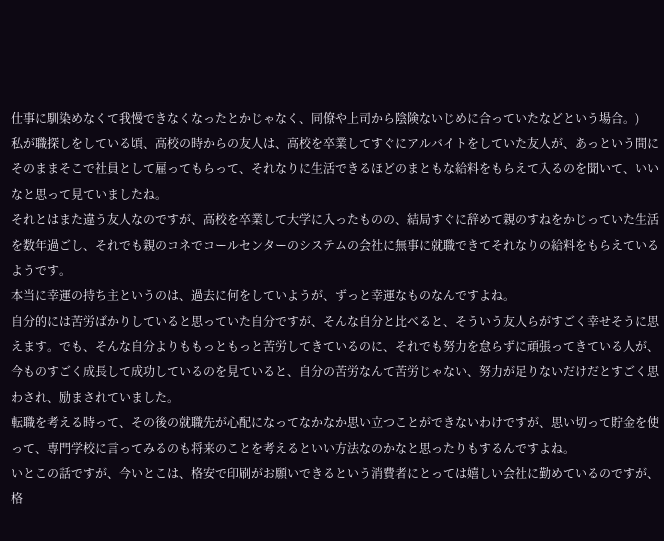仕事に馴染めなくて我慢できなくなったとかじゃなく、同僚や上司から陰険ないじめに合っていたなどという場合。)
私が職探しをしている頃、高校の時からの友人は、高校を卒業してすぐにアルバイトをしていた友人が、あっという間にそのままそこで社員として雇ってもらって、それなりに生活できるほどのまともな給料をもらえて入るのを聞いて、いいなと思って見ていましたね。
それとはまた違う友人なのですが、高校を卒業して大学に入ったものの、結局すぐに辞めて親のすねをかじっていた生活を数年過ごし、それでも親のコネでコールセンターのシステムの会社に無事に就職できてそれなりの給料をもらえているようです。
本当に幸運の持ち主というのは、過去に何をしていようが、ずっと幸運なものなんですよね。
自分的には苦労ばかりしていると思っていた自分ですが、そんな自分と比べると、そういう友人らがすごく幸せそうに思えます。でも、そんな自分よりももっともっと苦労してきているのに、それでも努力を怠らずに頑張ってきている人が、今ものすごく成長して成功しているのを見ていると、自分の苦労なんて苦労じゃない、努力が足りないだけだとすごく思わされ、励まされていました。
転職を考える時って、その後の就職先が心配になってなかなか思い立つことができないわけですが、思い切って貯金を使って、専門学校に言ってみるのも将来のことを考えるといい方法なのかなと思ったりもするんですよね。
いとこの話ですが、今いとこは、格安で印刷がお願いできるという消費者にとっては嬉しい会社に勤めているのですが、格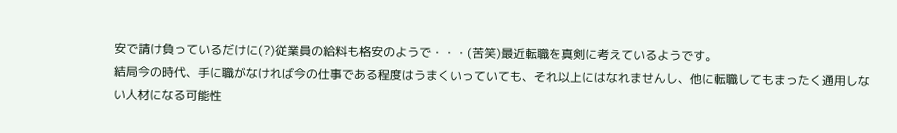安で請け負っているだけに(?)従業員の給料も格安のようで・・・(苦笑)最近転職を真剣に考えているようです。
結局今の時代、手に職がなければ今の仕事である程度はうまくいっていても、それ以上にはなれませんし、他に転職してもまったく通用しない人材になる可能性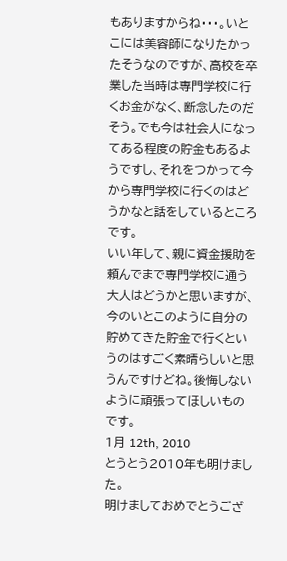もありますからね・・・。いとこには美容師になりたかったそうなのですが、高校を卒業した当時は専門学校に行くお金がなく、断念したのだそう。でも今は社会人になってある程度の貯金もあるようですし、それをつかって今から専門学校に行くのはどうかなと話をしているところです。
いい年して、親に資金援助を頼んでまで専門学校に通う大人はどうかと思いますが、今のいとこのように自分の貯めてきた貯金で行くというのはすごく素晴らしいと思うんですけどね。後悔しないように頑張ってほしいものです。
1月 12th, 2010
とうとう2010年も明けました。
明けましておめでとうござ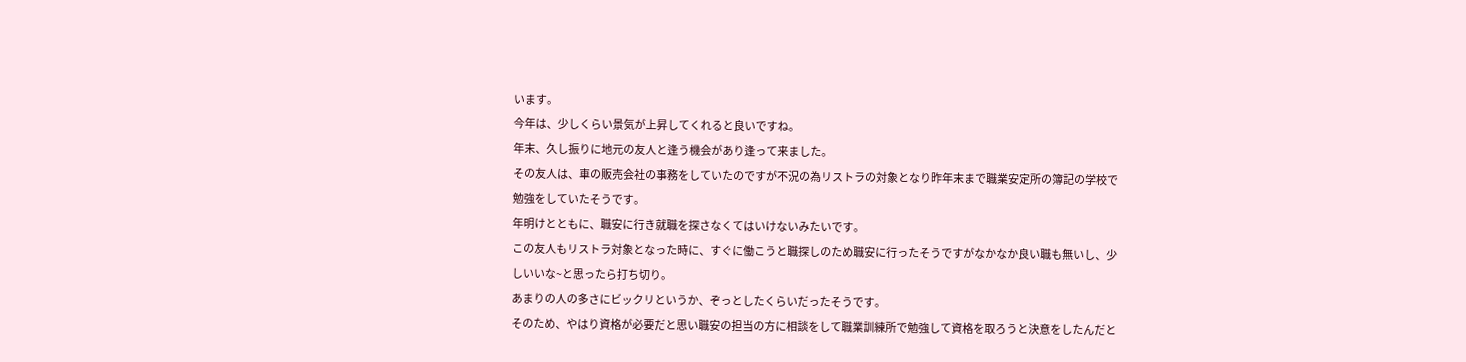います。
今年は、少しくらい景気が上昇してくれると良いですね。
年末、久し振りに地元の友人と逢う機会があり逢って来ました。
その友人は、車の販売会社の事務をしていたのですが不況の為リストラの対象となり昨年末まで職業安定所の簿記の学校で勉強をしていたそうです。
年明けとともに、職安に行き就職を探さなくてはいけないみたいです。
この友人もリストラ対象となった時に、すぐに働こうと職探しのため職安に行ったそうですがなかなか良い職も無いし、少しいいな~と思ったら打ち切り。
あまりの人の多さにビックリというか、ぞっとしたくらいだったそうです。
そのため、やはり資格が必要だと思い職安の担当の方に相談をして職業訓練所で勉強して資格を取ろうと決意をしたんだと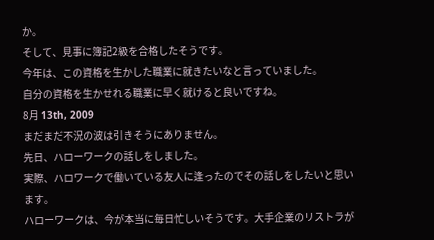か。
そして、見事に簿記2級を合格したそうです。
今年は、この資格を生かした職業に就きたいなと言っていました。
自分の資格を生かせれる職業に早く就けると良いですね。
8月 13th, 2009
まだまだ不況の波は引きそうにありません。
先日、ハローワークの話しをしました。
実際、ハロワークで働いている友人に逢ったのでその話しをしたいと思います。
ハローワークは、今が本当に毎日忙しいそうです。大手企業のリストラが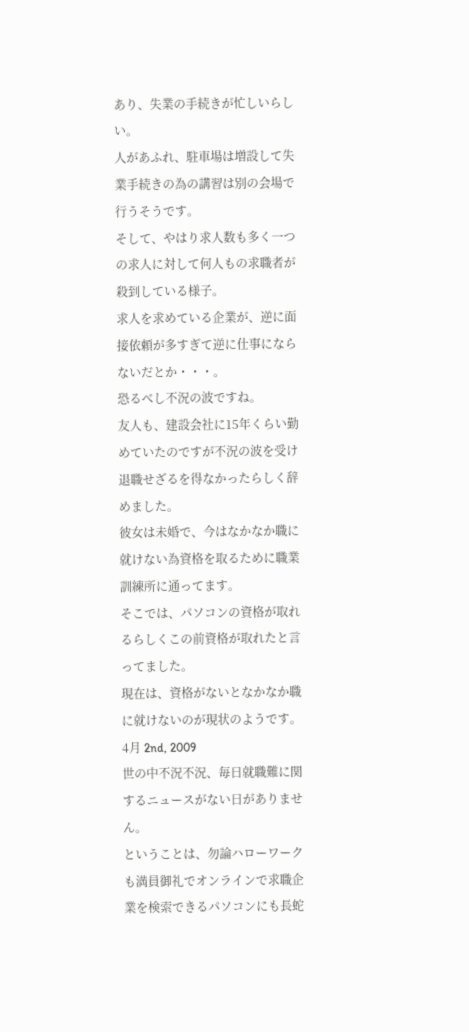あり、失業の手続きが忙しいらしい。
人があふれ、駐車場は増設して失業手続きの為の講習は別の会場で行うそうです。
そして、やはり求人数も多く一つの求人に対して何人もの求職者が殺到している様子。
求人を求めている企業が、逆に面接依頼が多すぎて逆に仕事にならないだとか・・・。
恐るべし不況の波ですね。
友人も、建設会社に15年くらい勤めていたのですが不況の波を受け退職せざるを得なかったらしく辞めました。
彼女は未婚で、今はなかなか職に就けない為資格を取るために職業訓練所に通ってます。
そこでは、パソコンの資格が取れるらしくこの前資格が取れたと言ってました。
現在は、資格がないとなかなか職に就けないのが現状のようです。
4月 2nd, 2009
世の中不況不況、毎日就職難に関するニュースがない日がありません。
ということは、勿論ハローワークも満員御礼でオンラインで求職企業を検索できるパソコンにも長蛇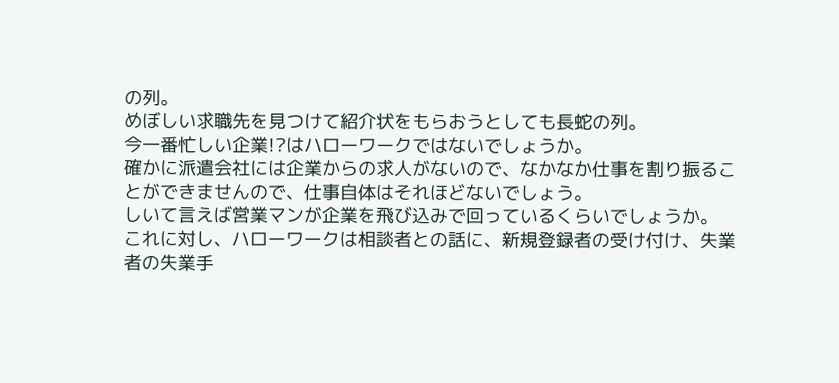の列。
めぼしい求職先を見つけて紹介状をもらおうとしても長蛇の列。
今一番忙しい企業!?はハローワークではないでしょうか。
確かに派遣会社には企業からの求人がないので、なかなか仕事を割り振ることができませんので、仕事自体はそれほどないでしょう。
しいて言えば営業マンが企業を飛び込みで回っているくらいでしょうか。
これに対し、ハローワークは相談者との話に、新規登録者の受け付け、失業者の失業手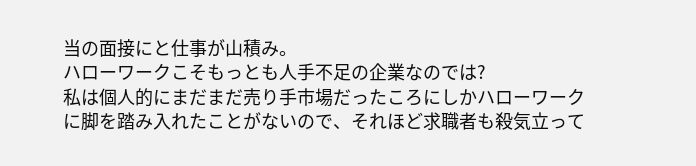当の面接にと仕事が山積み。
ハローワークこそもっとも人手不足の企業なのでは?
私は個人的にまだまだ売り手市場だったころにしかハローワークに脚を踏み入れたことがないので、それほど求職者も殺気立って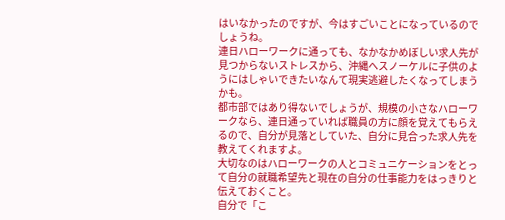はいなかったのですが、今はすごいことになっているのでしょうね。
連日ハローワークに通っても、なかなかめぼしい求人先が見つからないストレスから、沖縄へスノーケルに子供のようにはしゃいできたいなんて現実逃避したくなってしまうかも。
都市部ではあり得ないでしょうが、規模の小さなハローワークなら、連日通っていれば職員の方に顔を覚えてもらえるので、自分が見落としていた、自分に見合った求人先を教えてくれますよ。
大切なのはハローワークの人とコミュニケーションをとって自分の就職希望先と現在の自分の仕事能力をはっきりと伝えておくこと。
自分で「こ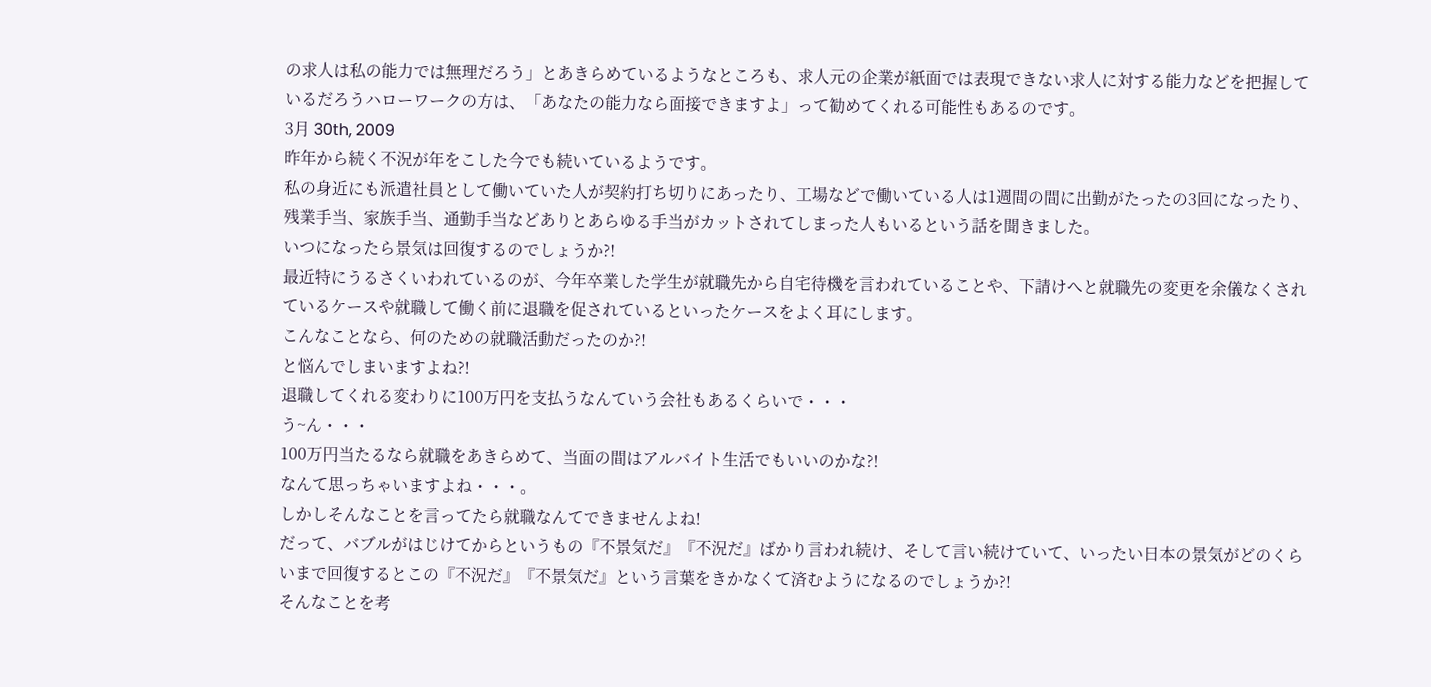の求人は私の能力では無理だろう」とあきらめているようなところも、求人元の企業が紙面では表現できない求人に対する能力などを把握しているだろうハローワークの方は、「あなたの能力なら面接できますよ」って勧めてくれる可能性もあるのです。
3月 30th, 2009
昨年から続く不況が年をこした今でも続いているようです。
私の身近にも派遣社員として働いていた人が契約打ち切りにあったり、工場などで働いている人は1週間の間に出勤がたったの3回になったり、残業手当、家族手当、通勤手当などありとあらゆる手当がカットされてしまった人もいるという話を聞きました。
いつになったら景気は回復するのでしょうか?!
最近特にうるさくいわれているのが、今年卒業した学生が就職先から自宅待機を言われていることや、下請けへと就職先の変更を余儀なくされているケースや就職して働く前に退職を促されているといったケースをよく耳にします。
こんなことなら、何のための就職活動だったのか?!
と悩んでしまいますよね?!
退職してくれる変わりに100万円を支払うなんていう会社もあるくらいで・・・
う~ん・・・
100万円当たるなら就職をあきらめて、当面の間はアルバイト生活でもいいのかな?!
なんて思っちゃいますよね・・・。
しかしそんなことを言ってたら就職なんてできませんよね!
だって、バブルがはじけてからというもの『不景気だ』『不況だ』ばかり言われ続け、そして言い続けていて、いったい日本の景気がどのくらいまで回復するとこの『不況だ』『不景気だ』という言葉をきかなくて済むようになるのでしょうか?!
そんなことを考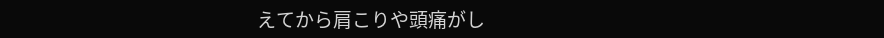えてから肩こりや頭痛がし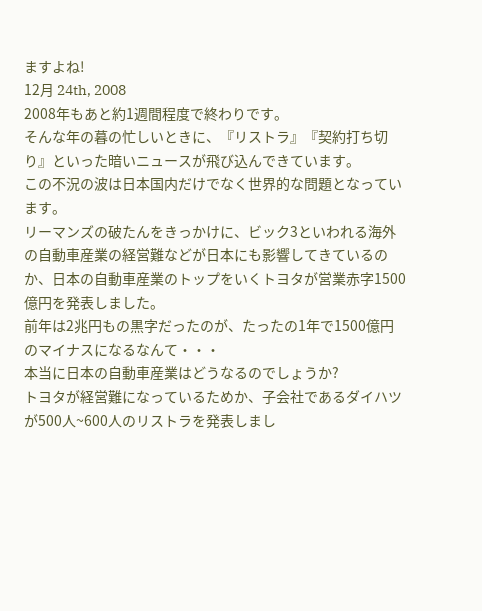ますよね!
12月 24th, 2008
2008年もあと約1週間程度で終わりです。
そんな年の暮の忙しいときに、『リストラ』『契約打ち切り』といった暗いニュースが飛び込んできています。
この不況の波は日本国内だけでなく世界的な問題となっています。
リーマンズの破たんをきっかけに、ビック3といわれる海外の自動車産業の経営難などが日本にも影響してきているのか、日本の自動車産業のトップをいくトヨタが営業赤字1500億円を発表しました。
前年は2兆円もの黒字だったのが、たったの1年で1500億円のマイナスになるなんて・・・
本当に日本の自動車産業はどうなるのでしょうか?
トヨタが経営難になっているためか、子会社であるダイハツが500人~600人のリストラを発表しまし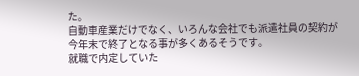た。
自動車産業だけでなく、いろんな会社でも派遣社員の契約が今年末で終了となる事が多くあるそうです。
就職で内定していた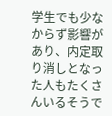学生でも少なからず影響があり、内定取り消しとなった人もたくさんいるそうで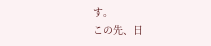す。
この先、日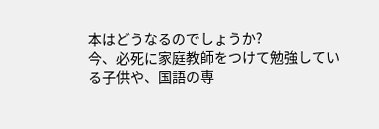本はどうなるのでしょうか?
今、必死に家庭教師をつけて勉強している子供や、国語の専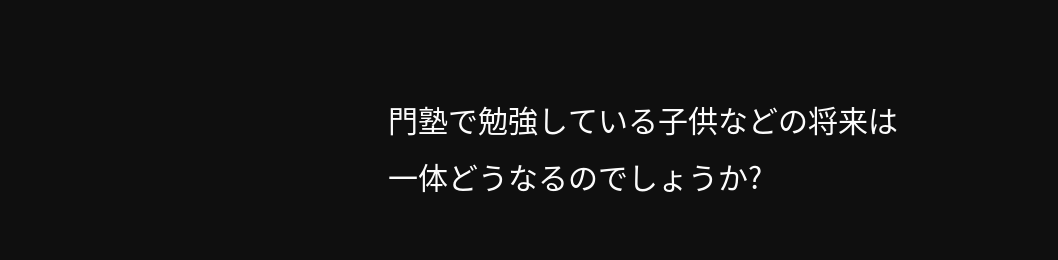門塾で勉強している子供などの将来は一体どうなるのでしょうか?